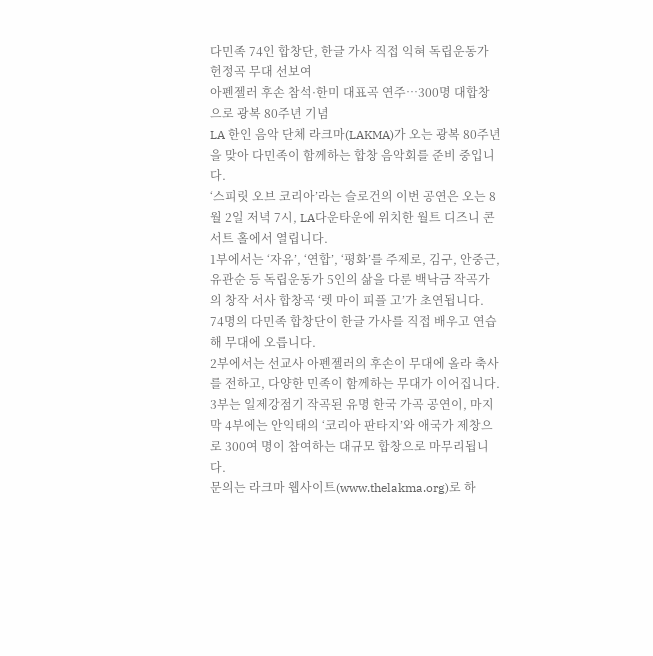다민족 74인 합창단, 한글 가사 직접 익혀 독립운동가 헌정곡 무대 선보여
아펜젤러 후손 참석·한미 대표곡 연주…300명 대합창으로 광복 80주년 기념
LA 한인 음악 단체 라크마(LAKMA)가 오는 광복 80주년을 맞아 다민족이 함께하는 합창 음악회를 준비 중입니다.
‘스피릿 오브 코리아’라는 슬로건의 이번 공연은 오는 8월 2일 저녁 7시, LA다운타운에 위치한 월트 디즈니 콘서트 홀에서 열립니다.
1부에서는 ‘자유’, ‘연합’, ‘평화’를 주제로, 김구, 안중근, 유관순 등 독립운동가 5인의 삶을 다룬 백낙금 작곡가의 창작 서사 합창곡 ‘렛 마이 피플 고’가 초연됩니다.
74명의 다민족 합창단이 한글 가사를 직접 배우고 연습해 무대에 오릅니다.
2부에서는 선교사 아펜젤러의 후손이 무대에 올라 축사를 전하고, 다양한 민족이 함께하는 무대가 이어집니다.
3부는 일제강점기 작곡된 유명 한국 가곡 공연이, 마지막 4부에는 안익태의 ‘코리아 판타지’와 애국가 제창으로 300여 명이 참여하는 대규모 합창으로 마무리됩니다.
문의는 라크마 웹사이트(www.thelakma.org)로 하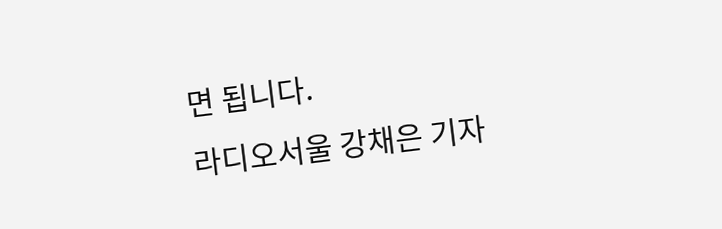면 됩니다.
라디오서울 강채은 기자